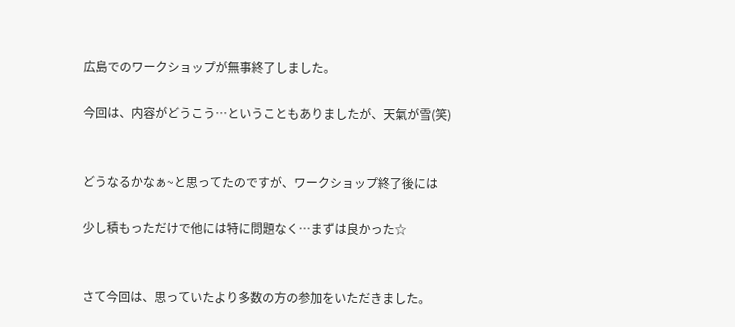広島でのワークショップが無事終了しました。

今回は、内容がどうこう…ということもありましたが、天氣が雪(笑)


どうなるかなぁ~と思ってたのですが、ワークショップ終了後には

少し積もっただけで他には特に問題なく…まずは良かった☆


さて今回は、思っていたより多数の方の参加をいただきました。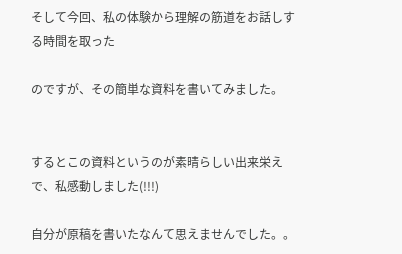そして今回、私の体験から理解の筋道をお話しする時間を取った

のですが、その簡単な資料を書いてみました。


するとこの資料というのが素晴らしい出来栄えで、私感動しました(!!!)

自分が原稿を書いたなんて思えませんでした。。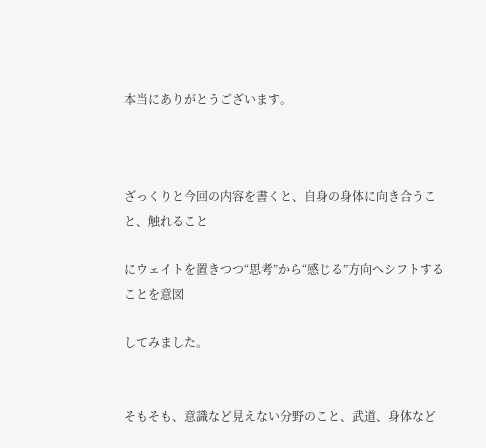本当にありがとうございます。



ざっくりと今回の内容を書くと、自身の身体に向き合うこと、触れること

にウェイトを置きつつ“思考”から“感じる”方向へシフトすることを意図

してみました。


そもそも、意識など見えない分野のこと、武道、身体など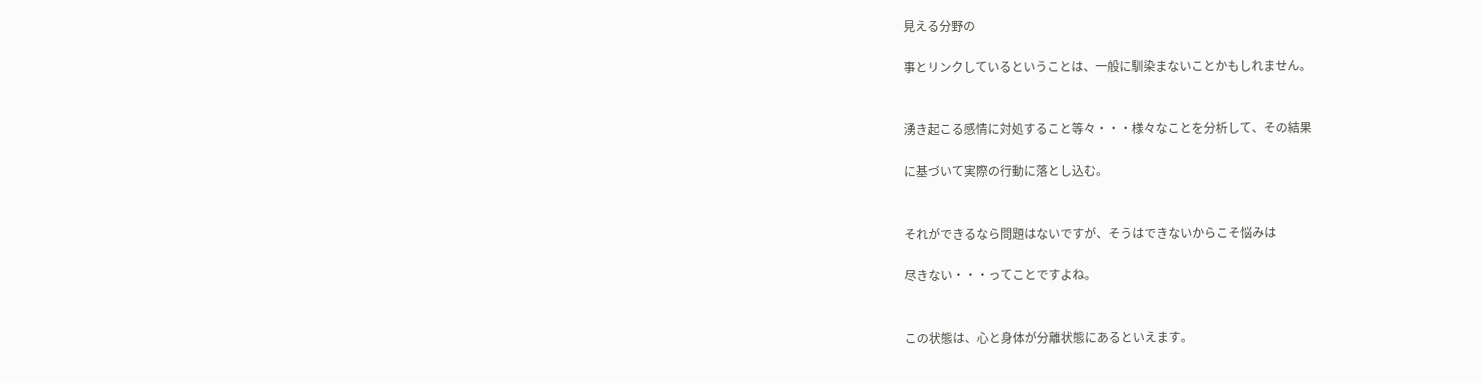見える分野の

事とリンクしているということは、一般に馴染まないことかもしれません。


湧き起こる感情に対処すること等々・・・様々なことを分析して、その結果

に基づいて実際の行動に落とし込む。


それができるなら問題はないですが、そうはできないからこそ悩みは

尽きない・・・ってことですよね。


この状態は、心と身体が分離状態にあるといえます。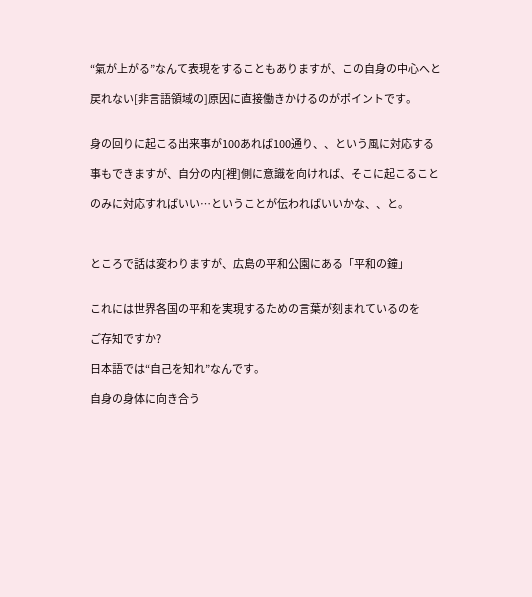“氣が上がる”なんて表現をすることもありますが、この自身の中心へと

戻れない[非言語領域の]原因に直接働きかけるのがポイントです。


身の回りに起こる出来事が100あれば100通り、、という風に対応する

事もできますが、自分の内[裡]側に意識を向ければ、そこに起こること

のみに対応すればいい…ということが伝わればいいかな、、と。



ところで話は変わりますが、広島の平和公園にある「平和の鐘」


これには世界各国の平和を実現するための言葉が刻まれているのを

ご存知ですか?

日本語では“自己を知れ”なんです。

自身の身体に向き合う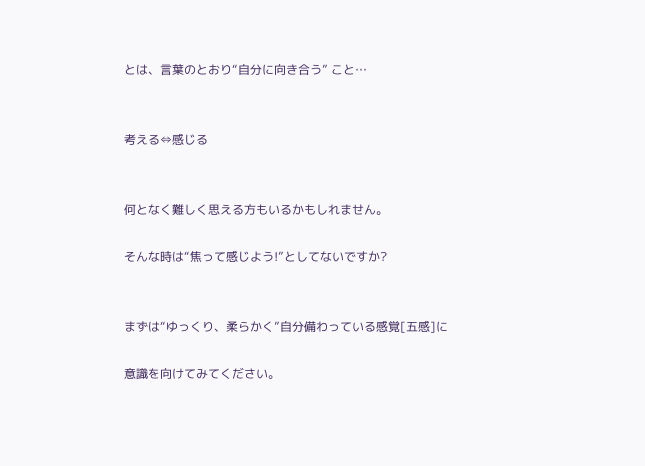とは、言葉のとおり“自分に向き合う” こと…


考える⇔感じる


何となく難しく思える方もいるかもしれません。

そんな時は“焦って感じよう!”としてないですか?


まずは“ゆっくり、柔らかく”自分備わっている感覚[五感]に

意識を向けてみてください。